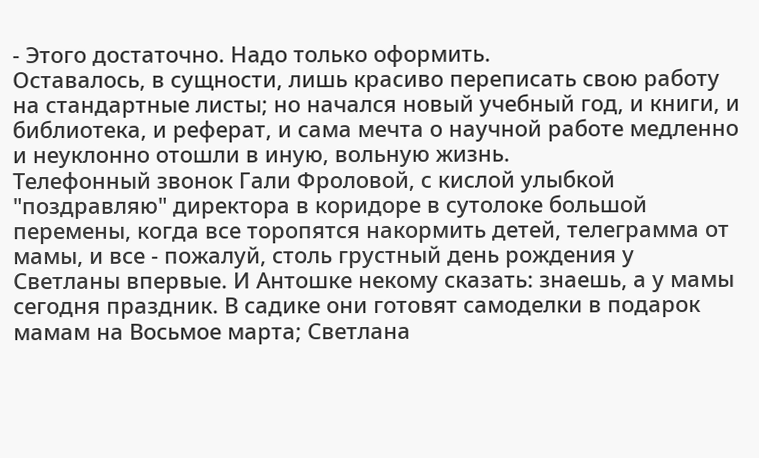- Этого достаточно. Надо только оформить.
Оставалось, в сущности, лишь красиво переписать свою работу на стандартные листы; но начался новый учебный год, и книги, и библиотека, и реферат, и сама мечта о научной работе медленно и неуклонно отошли в иную, вольную жизнь.
Телефонный звонок Гали Фроловой, с кислой улыбкой "поздравляю" директора в коридоре в сутолоке большой перемены, когда все торопятся накормить детей, телеграмма от мамы, и все - пожалуй, столь грустный день рождения у Светланы впервые. И Антошке некому сказать: знаешь, а у мамы сегодня праздник. В садике они готовят самоделки в подарок мамам на Восьмое марта; Светлана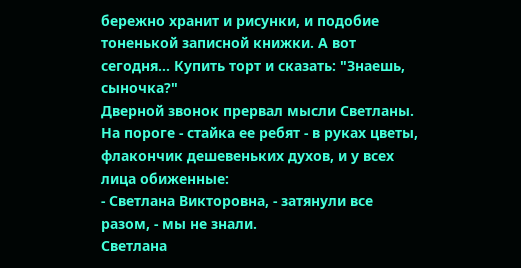бережно хранит и рисунки, и подобие тоненькой записной книжки. А вот сегодня... Купить торт и сказать: "Знаешь, сыночка?"
Дверной звонок прервал мысли Светланы. На пороге - стайка ее ребят - в руках цветы, флакончик дешевеньких духов, и у всех лица обиженные:
- Светлана Викторовна, - затянули все разом, - мы не знали.
Светлана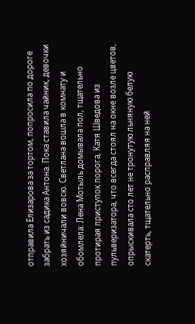отправила Елизарова за тортом, попросила по дороге забрать из садика Антона. Пока ставила чайник, девочки хозяйничали вовсю. Светлана вошла в комнату и обомлела: Лена Мотыль домывала пол, тщательно протирая приступок порога, Катя Шведова из пульверизатора, что всегда стоял на окне возле цветов, опрыскивала сто лет не тронутую льняную белую скатерть, тщательно расправляя на ней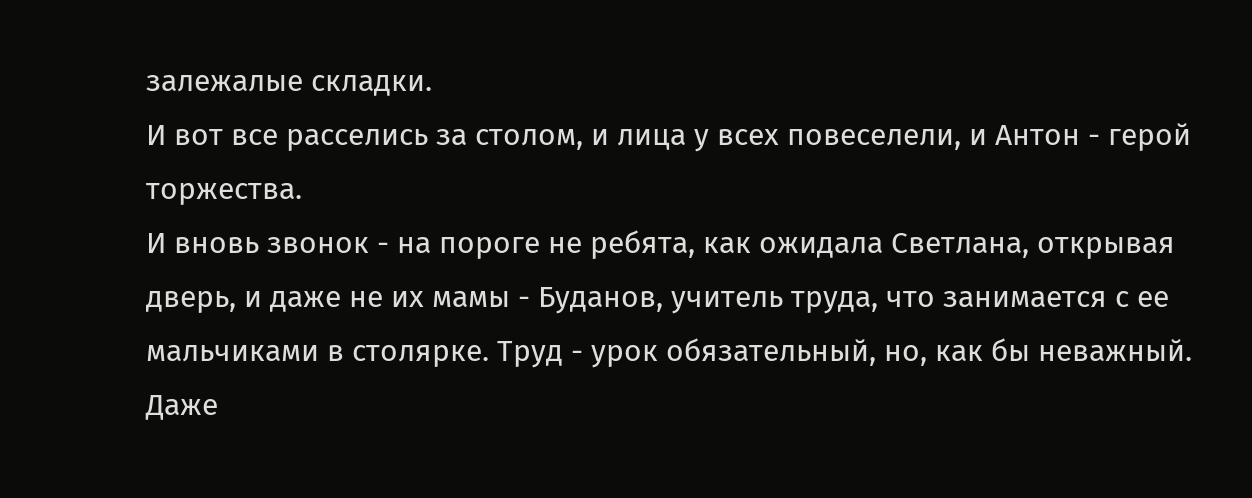залежалые складки.
И вот все расселись за столом, и лица у всех повеселели, и Антон - герой торжества.
И вновь звонок - на пороге не ребята, как ожидала Светлана, открывая дверь, и даже не их мамы - Буданов, учитель труда, что занимается с ее мальчиками в столярке. Труд - урок обязательный, но, как бы неважный. Даже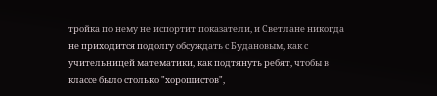тройка по нему не испортит показатели, и Светлане никогда не приходится подолгу обсуждать с Будановым, как с учительницей математики, как подтянуть ребят, чтобы в классе было столько "хорошистов",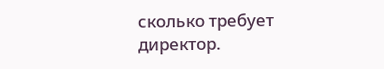сколько требует директор.